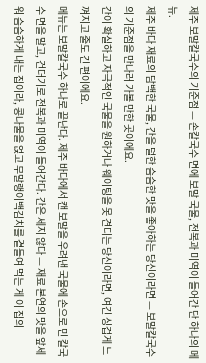제주 보말칼국수의 기준점 — 손칼국수 면에 보말 국물, 전복과 미역이 들어간 단 하나의 메뉴.
제주 바다 재료의 담백한 국물, 간을 덜한 슴슴한 맛을 좋아하는 당신이라면 — 보말칼국수의 기준점을 만나러 가볼 만한 곳이에요.
간이 확실하고 자극적인 국물을 원하거나 웨이팅을 못 견디는 당신이라면, 여긴 싱겁게 느껴지고 줄도 긴 편이에요.
메뉴는 보말칼국수 하나로 끝난다. 제주 바다에서 캔 보말을 우려낸 국물에 손으로 민 칼국수 면을 말고, 건더기로 전복과 미역이 들어간다. 간은 세지 않다 — 재료 본연의 맛을 앞세워 슴슴하게 내는 집이라, 콩나물을 얹고 무말랭이백김치를 곁들여 먹는 게 이 집의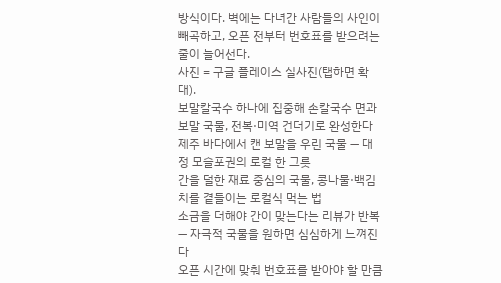방식이다. 벽에는 다녀간 사람들의 사인이 빼곡하고, 오픈 전부터 번호표를 받으려는 줄이 늘어선다.
사진 = 구글 플레이스 실사진(탭하면 확대).
보말칼국수 하나에 집중해 손칼국수 면과 보말 국물, 전복·미역 건더기로 완성한다
제주 바다에서 캔 보말을 우린 국물 — 대정 모슬포권의 로컬 한 그릇
간을 덜한 재료 중심의 국물, 콩나물·백김치를 곁들이는 로컬식 먹는 법
소금을 더해야 간이 맞는다는 리뷰가 반복 — 자극적 국물을 원하면 심심하게 느껴진다
오픈 시간에 맞춰 번호표를 받아야 할 만큼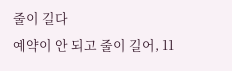줄이 길다
예약이 안 되고 줄이 길어, 11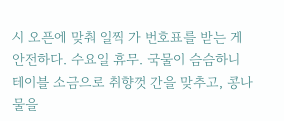시 오픈에 맞춰 일찍 가 번호표를 받는 게 안전하다. 수요일 휴무. 국물이 슴슴하니 테이블 소금으로 취향껏 간을 맞추고, 콩나물을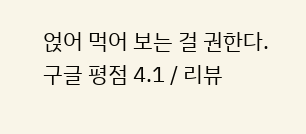얹어 먹어 보는 걸 권한다.
구글 평점 4.1 / 리뷰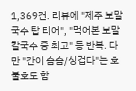1,369건. 리뷰에 "제주 보말국수 탑 티어", "먹어본 보말칼국수 중 최고" 등 반복. 다만 "간이 슴슴/싱겁다"는 호불호도 함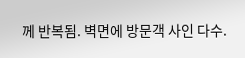께 반복됨. 벽면에 방문객 사인 다수.